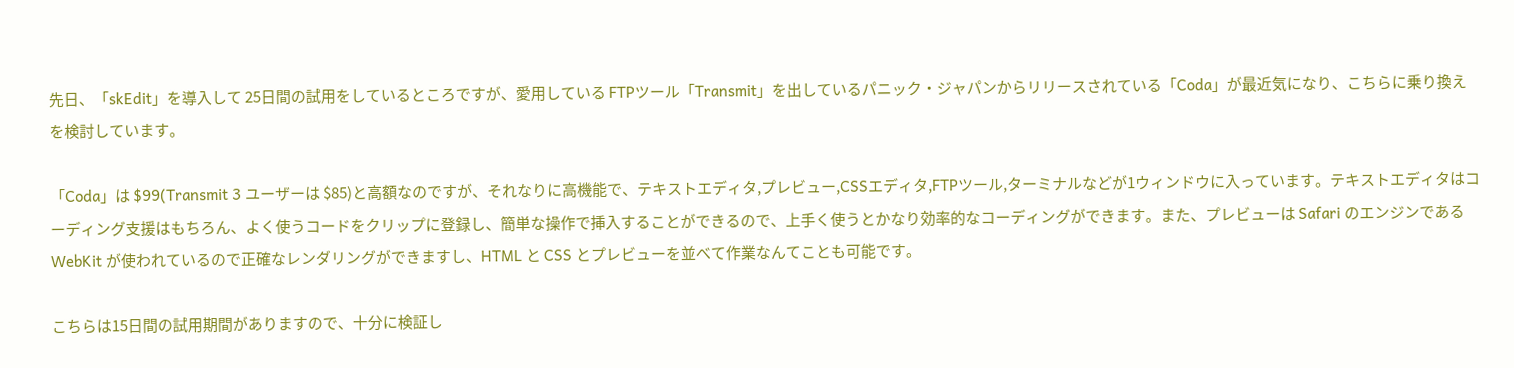先日、「skEdit」を導入して 25日間の試用をしているところですが、愛用している FTPツール「Transmit」を出しているパニック・ジャパンからリリースされている「Coda」が最近気になり、こちらに乗り換えを検討しています。

「Coda」は $99(Transmit 3 ユーザーは $85)と高額なのですが、それなりに高機能で、テキストエディタ,プレビュー,CSSエディタ,FTPツール,ターミナルなどが1ウィンドウに入っています。テキストエディタはコーディング支援はもちろん、よく使うコードをクリップに登録し、簡単な操作で挿入することができるので、上手く使うとかなり効率的なコーディングができます。また、プレビューは Safari のエンジンである WebKit が使われているので正確なレンダリングができますし、HTML と CSS とプレビューを並べて作業なんてことも可能です。

こちらは15日間の試用期間がありますので、十分に検証し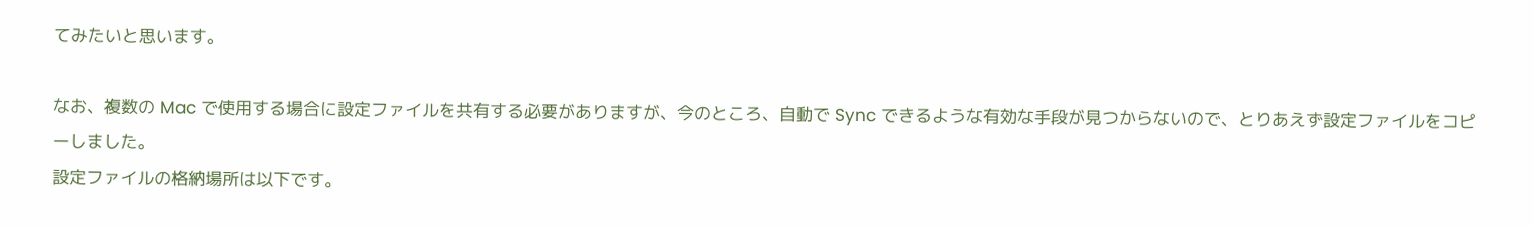てみたいと思います。

なお、複数の Mac で使用する場合に設定ファイルを共有する必要がありますが、今のところ、自動で Sync できるような有効な手段が見つからないので、とりあえず設定ファイルをコピーしました。
設定ファイルの格納場所は以下です。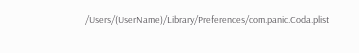/Users/(UserName)/Library/Preferences/com.panic.Coda.plist